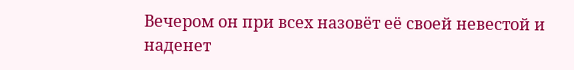Вечером он при всех назовёт её своей невестой и наденет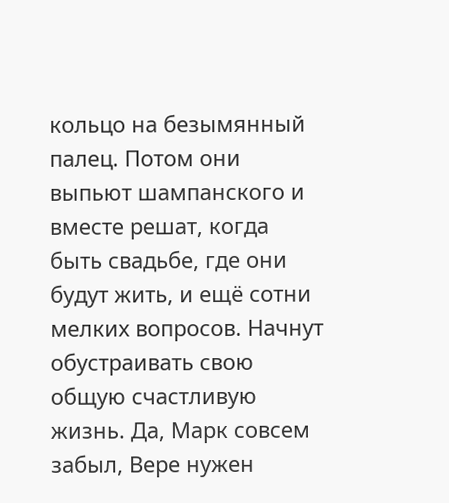кольцо на безымянный палец. Потом они выпьют шампанского и вместе решат, когда быть свадьбе, где они будут жить, и ещё сотни мелких вопросов. Начнут обустраивать свою общую счастливую жизнь. Да, Марк совсем забыл, Вере нужен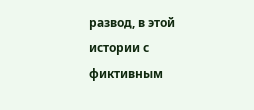развод, в этой истории с фиктивным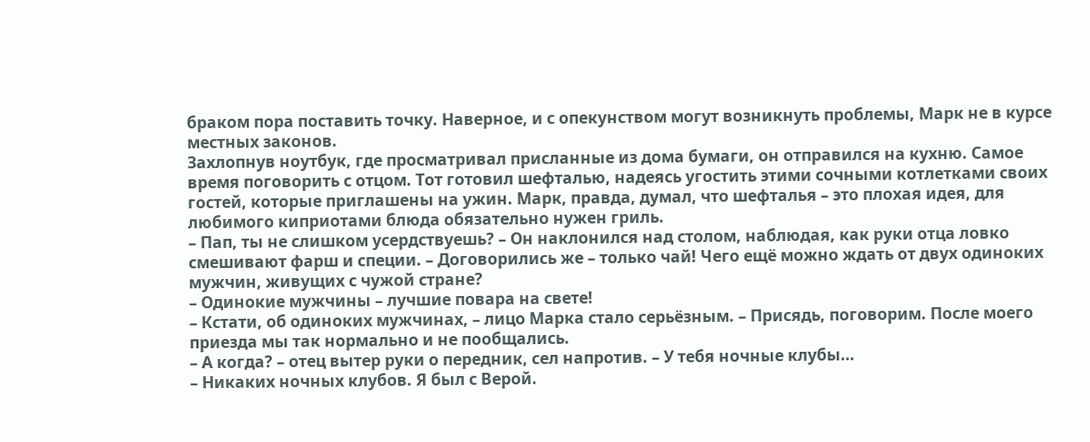браком пора поставить точку. Наверное, и с опекунством могут возникнуть проблемы, Марк не в курсе местных законов.
Захлопнув ноутбук, где просматривал присланные из дома бумаги, он отправился на кухню. Самое время поговорить с отцом. Тот готовил шефталью, надеясь угостить этими сочными котлетками своих гостей, которые приглашены на ужин. Марк, правда, думал, что шефталья – это плохая идея, для любимого киприотами блюда обязательно нужен гриль.
– Пап, ты не слишком усердствуешь? – Он наклонился над столом, наблюдая, как руки отца ловко смешивают фарш и специи. – Договорились же – только чай! Чего ещё можно ждать от двух одиноких мужчин, живущих с чужой стране?
– Одинокие мужчины – лучшие повара на свете!
– Кстати, об одиноких мужчинах, – лицо Марка стало серьёзным. – Присядь, поговорим. После моего приезда мы так нормально и не пообщались.
– А когда? – отец вытер руки о передник, сел напротив. – У тебя ночные клубы…
– Никаких ночных клубов. Я был с Верой.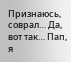Признаюсь, соврал… Да, вот так… Пап, я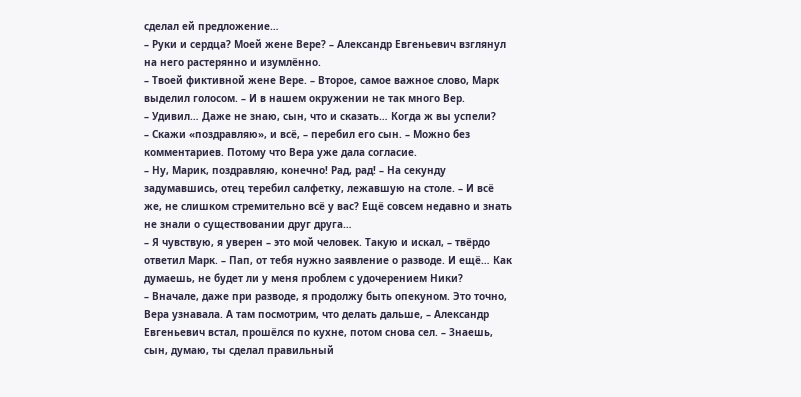сделал ей предложение…
– Руки и сердца? Моей жене Вере? – Александр Евгеньевич взглянул на него растерянно и изумлённо.
– Твоей фиктивной жене Вере. – Второе, самое важное слово, Марк выделил голосом. – И в нашем окружении не так много Вер.
– Удивил… Даже не знаю, сын, что и сказать… Когда ж вы успели?
– Скажи «поздравляю», и всё, – перебил его сын. – Можно без комментариев. Потому что Вера уже дала согласие.
– Ну, Марик, поздравляю, конечно! Рад, рад! – На секунду задумавшись, отец теребил салфетку, лежавшую на столе. – И всё же, не слишком стремительно всё у вас? Ещё совсем недавно и знать не знали о существовании друг друга…
– Я чувствую, я уверен – это мой человек. Такую и искал, – твёрдо ответил Марк. – Пап, от тебя нужно заявление о разводе. И ещё… Как думаешь, не будет ли у меня проблем с удочерением Ники?
– Вначале, даже при разводе, я продолжу быть опекуном. Это точно, Вера узнавала. А там посмотрим, что делать дальше, – Александр Евгеньевич встал, прошёлся по кухне, потом снова сел. – Знаешь, сын, думаю, ты сделал правильный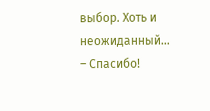выбор. Хоть и неожиданный…
– Спасибо!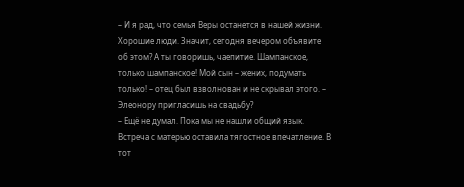– И я рад, что семья Веры останется в нашей жизни. Хорошие люди. Значит, сегодня вечером объявите об этом? А ты говоришь, чаепитие. Шампанское, только шампанское! Мой сын – жених, подумать только! – отец был взволнован и не скрывал этого. – Элеонору пригласишь на свадьбу?
– Ещё не думал. Пока мы не нашли общий язык.
Встреча с матерью оставила тягостное впечатление. В тот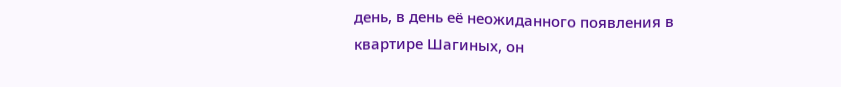день, в день её неожиданного появления в квартире Шагиных, он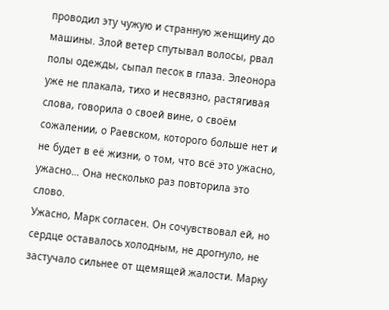проводил эту чужую и странную женщину до машины. Злой ветер спутывал волосы, рвал полы одежды, сыпал песок в глаза. Элеонора уже не плакала, тихо и несвязно, растягивая слова, говорила о своей вине, о своём сожалении, о Раевском, которого больше нет и не будет в её жизни, о том, что всё это ужасно, ужасно… Она несколько раз повторила это слово.
Ужасно, Марк согласен. Он сочувствовал ей, но сердце оставалось холодным, не дрогнуло, не застучало сильнее от щемящей жалости. Марку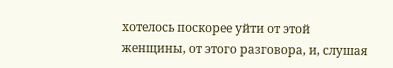хотелось поскорее уйти от этой женщины, от этого разговора, и, слушая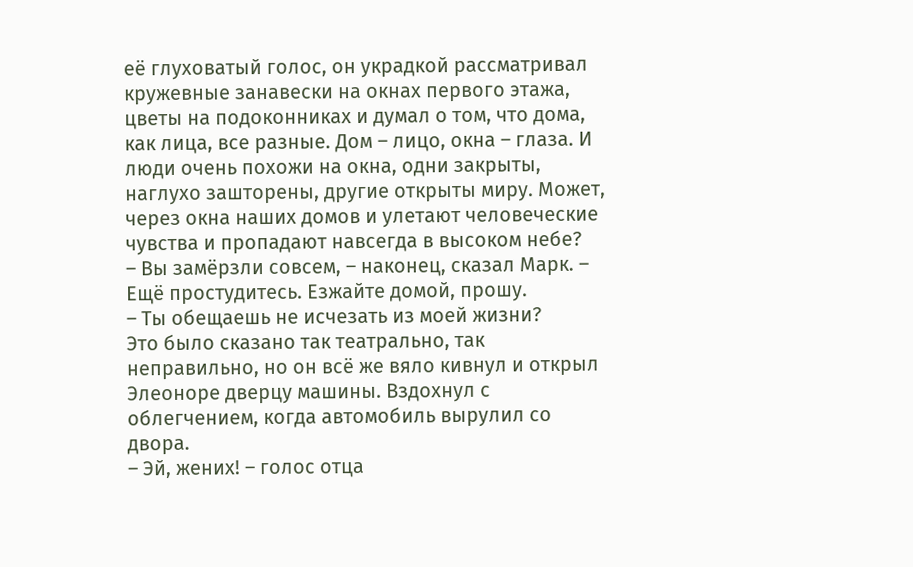её глуховатый голос, он украдкой рассматривал кружевные занавески на окнах первого этажа, цветы на подоконниках и думал о том, что дома, как лица, все разные. Дом – лицо, окна – глаза. И люди очень похожи на окна, одни закрыты, наглухо зашторены, другие открыты миру. Может, через окна наших домов и улетают человеческие чувства и пропадают навсегда в высоком небе?
– Вы замёрзли совсем, – наконец, сказал Марк. – Ещё простудитесь. Езжайте домой, прошу.
– Ты обещаешь не исчезать из моей жизни?
Это было сказано так театрально, так неправильно, но он всё же вяло кивнул и открыл Элеоноре дверцу машины. Вздохнул с облегчением, когда автомобиль вырулил со двора.
– Эй, жених! – голос отца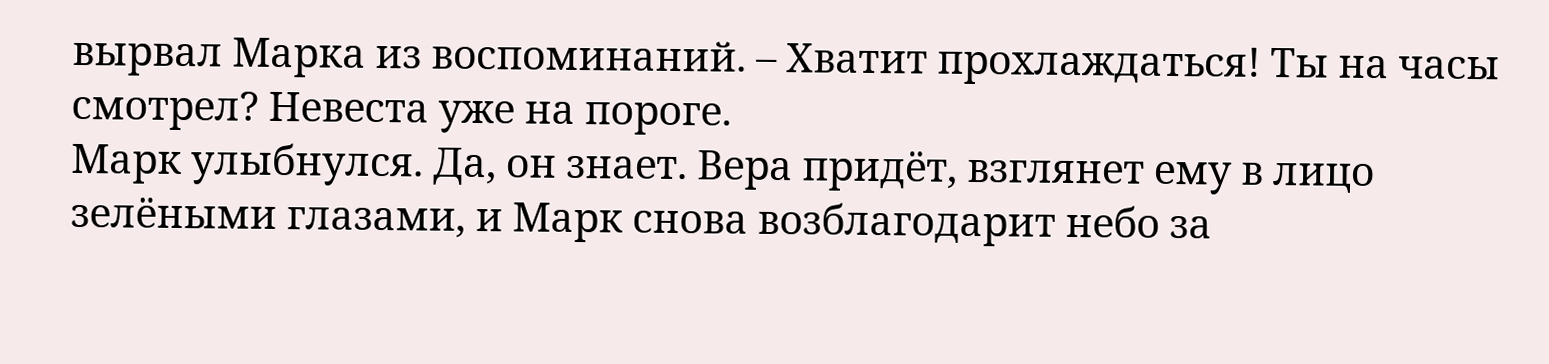вырвал Марка из воспоминаний. – Хватит прохлаждаться! Ты на часы смотрел? Невеста уже на пороге.
Марк улыбнулся. Да, он знает. Вера придёт, взглянет ему в лицо зелёными глазами, и Марк снова возблагодарит небо за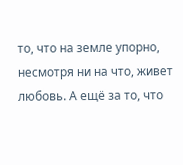то, что на земле упорно, несмотря ни на что, живет любовь. А ещё за то, что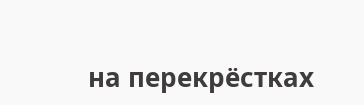на перекрёстках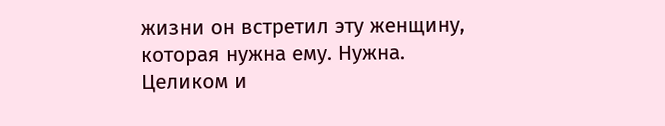жизни он встретил эту женщину, которая нужна ему. Нужна. Целиком и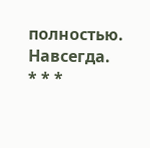полностью. Навсегда.
* * *